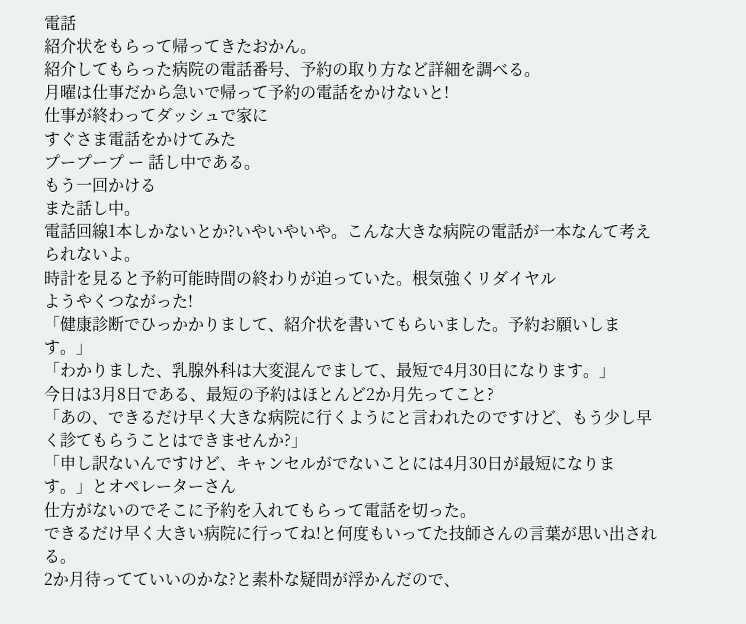電話
紹介状をもらって帰ってきたおかん。
紹介してもらった病院の電話番号、予約の取り方など詳細を調べる。
月曜は仕事だから急いで帰って予約の電話をかけないと!
仕事が終わってダッシュで家に
すぐさま電話をかけてみた
プープープ ー 話し中である。
もう一回かける
また話し中。
電話回線1本しかないとか?いやいやいや。こんな大きな病院の電話が一本なんて考えられないよ。
時計を見ると予約可能時間の終わりが迫っていた。根気強くリダイヤル
ようやくつながった!
「健康診断でひっかかりまして、紹介状を書いてもらいました。予約お願いします。」
「わかりました、乳腺外科は大変混んでまして、最短で4月30日になります。」
今日は3月8日である、最短の予約はほとんど2か月先ってこと?
「あの、できるだけ早く大きな病院に行くようにと言われたのですけど、もう少し早く診てもらうことはできませんか?」
「申し訳ないんですけど、キャンセルがでないことには4月30日が最短になります。」とオペレーターさん
仕方がないのでそこに予約を入れてもらって電話を切った。
できるだけ早く大きい病院に行ってね!と何度もいってた技師さんの言葉が思い出される。
2か月待ってていいのかな?と素朴な疑問が浮かんだので、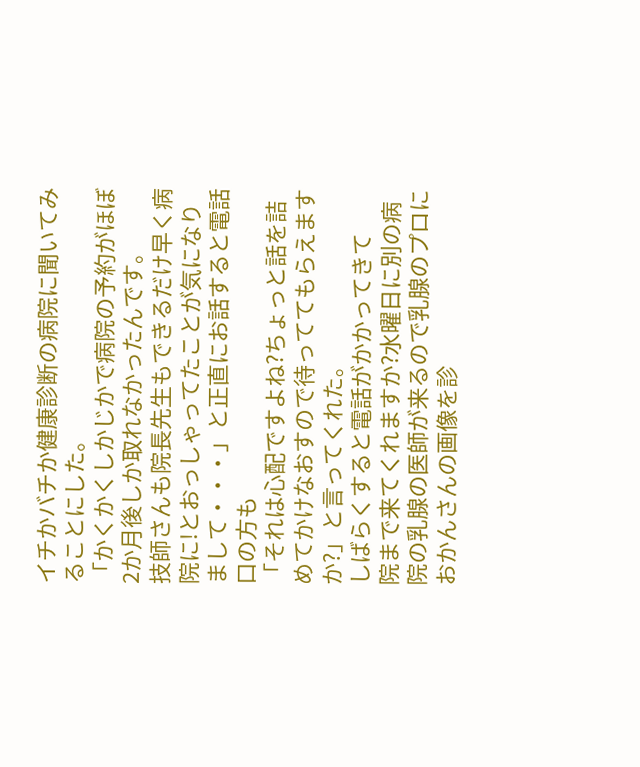イチかバチか健康診断の病院に聞いてみることにした。
「かくかくしかじかで病院の予約がほぼ2か月後しか取れなかったんです。
技師さんも院長先生もできるだけ早く病院に!とおっしゃってたことが気になりまして・・・」と正直にお話すると電話口の方も
「それは心配ですよね?ちょっと話を詰めてかけなおすので待っててもらえますか?」と言ってくれた。
しばらくすると電話がかかってきて
院まで来てくれますか?水曜日に別の病院の乳腺の医師が来るので乳腺のプロにおかんさんの画像を診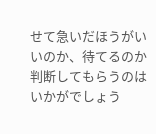せて急いだほうがいいのか、待てるのか判断してもらうのはいかがでしょう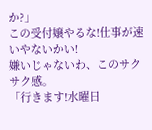か?」
この受付嬢やるな!仕事が速いやないかい!
嫌いじゃないわ、このサクサク感。
「行きます!水曜日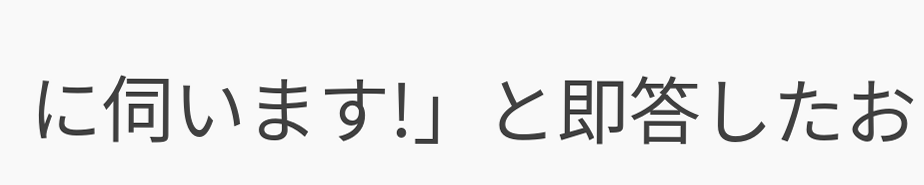に伺います!」と即答したお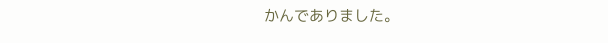かんでありました。